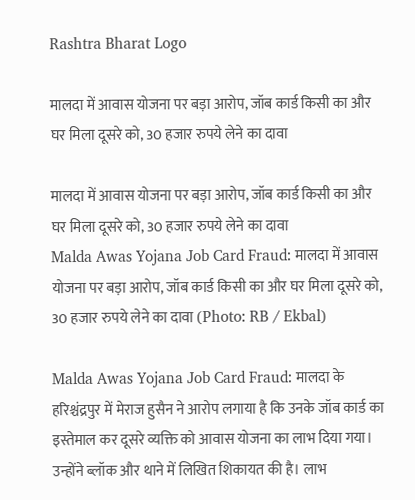Rashtra Bharat Logo

मालदा में आवास योजना पर बड़ा आरोप, जॉब कार्ड किसी का और घर मिला दूसरे को, 30 हजार रुपये लेने का दावा

मालदा में आवास योजना पर बड़ा आरोप, जॉब कार्ड किसी का और घर मिला दूसरे को, 30 हजार रुपये लेने का दावा
Malda Awas Yojana Job Card Fraud: मालदा में आवास योजना पर बड़ा आरोप, जॉब कार्ड किसी का और घर मिला दूसरे को, 30 हजार रुपये लेने का दावा (Photo: RB / Ekbal)

Malda Awas Yojana Job Card Fraud: मालदा के हरिश्चंद्रपुर में मेराज हुसैन ने आरोप लगाया है कि उनके जॉब कार्ड का इस्तेमाल कर दूसरे व्यक्ति को आवास योजना का लाभ दिया गया। उन्होंने ब्लॉक और थाने में लिखित शिकायत की है। लाभ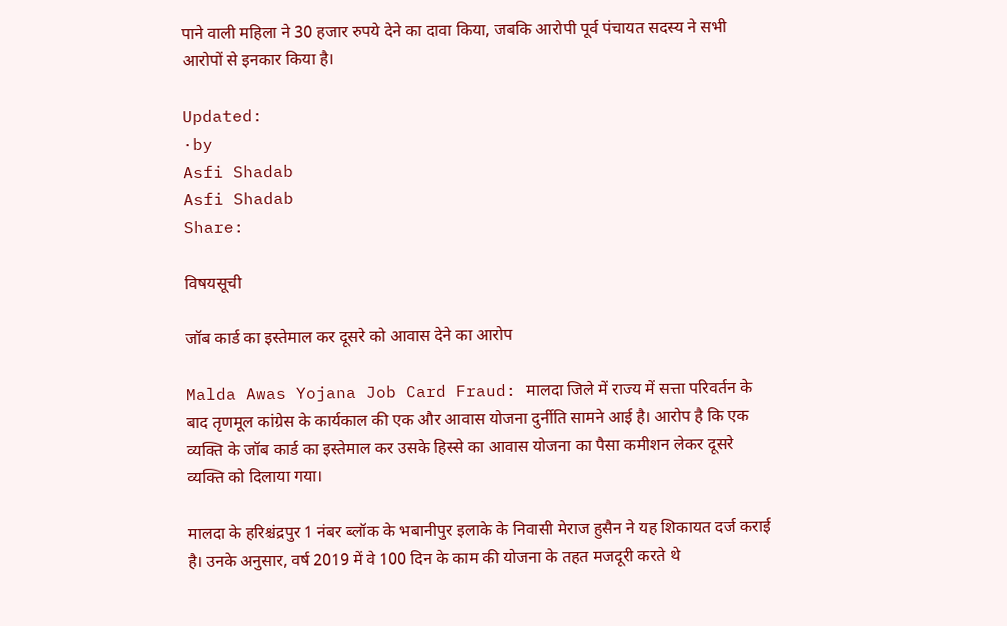पाने वाली महिला ने 30 हजार रुपये देने का दावा किया, जबकि आरोपी पूर्व पंचायत सदस्य ने सभी आरोपों से इनकार किया है।

Updated:
·by
Asfi Shadab
Asfi Shadab
Share:

विषयसूची

जॉब कार्ड का इस्तेमाल कर दूसरे को आवास देने का आरोप

Malda Awas Yojana Job Card Fraud: मालदा जिले में राज्य में सत्ता परिवर्तन के बाद तृणमूल कांग्रेस के कार्यकाल की एक और आवास योजना दुर्नीति सामने आई है। आरोप है कि एक व्यक्ति के जॉब कार्ड का इस्तेमाल कर उसके हिस्से का आवास योजना का पैसा कमीशन लेकर दूसरे व्यक्ति को दिलाया गया।

मालदा के हरिश्चंद्रपुर 1 नंबर ब्लॉक के भबानीपुर इलाके के निवासी मेराज हुसैन ने यह शिकायत दर्ज कराई है। उनके अनुसार, वर्ष 2019 में वे 100 दिन के काम की योजना के तहत मजदूरी करते थे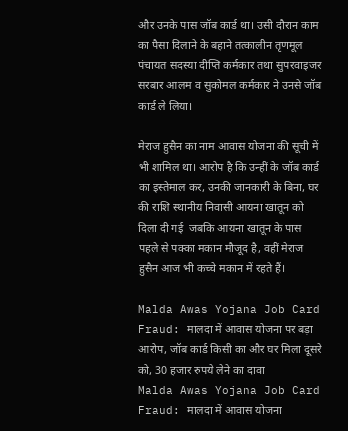और उनके पास जॉब कार्ड था। उसी दौरान काम का पैसा दिलाने के बहाने तत्कालीन तृणमूल पंचायत सदस्या दीप्ति कर्मकार तथा सुपरवाइजर सरबार आलम व सुकोमल कर्मकार ने उनसे जॉब कार्ड ले लिया।

मेराज हुसैन का नाम आवास योजना की सूची में भी शामिल था। आरोप है कि उन्हीं के जॉब कार्ड का इस्तेमाल कर, उनकी जानकारी के बिना, घर की राशि स्थानीय निवासी आयना खातून को दिला दी गई  जबकि आयना खातून के पास पहले से पक्का मकान मौजूद है, वहीं मेराज हुसैन आज भी कच्चे मकान में रहते हैं।

Malda Awas Yojana Job Card Fraud: मालदा में आवास योजना पर बड़ा आरोप, जॉब कार्ड किसी का और घर मिला दूसरे को, 30 हजार रुपये लेने का दावा
Malda Awas Yojana Job Card Fraud: मालदा में आवास योजना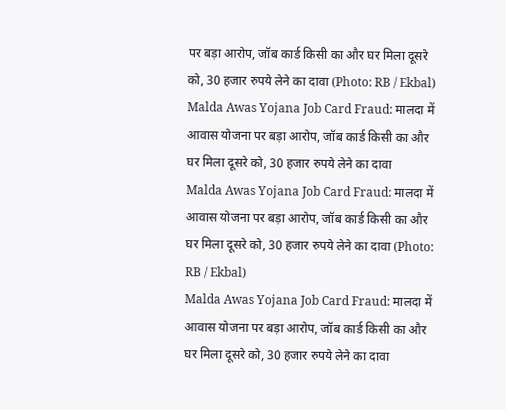पर बड़ा आरोप, जॉब कार्ड किसी का और घर मिला दूसरे को, 30 हजार रुपये लेने का दावा (Photo: RB / Ekbal)
Malda Awas Yojana Job Card Fraud: मालदा में आवास योजना पर बड़ा आरोप, जॉब कार्ड किसी का और घर मिला दूसरे को, 30 हजार रुपये लेने का दावा
Malda Awas Yojana Job Card Fraud: मालदा में आवास योजना पर बड़ा आरोप, जॉब कार्ड किसी का और घर मिला दूसरे को, 30 हजार रुपये लेने का दावा (Photo: RB / Ekbal)
Malda Awas Yojana Job Card Fraud: मालदा में आवास योजना पर बड़ा आरोप, जॉब कार्ड किसी का और घर मिला दूसरे को, 30 हजार रुपये लेने का दावा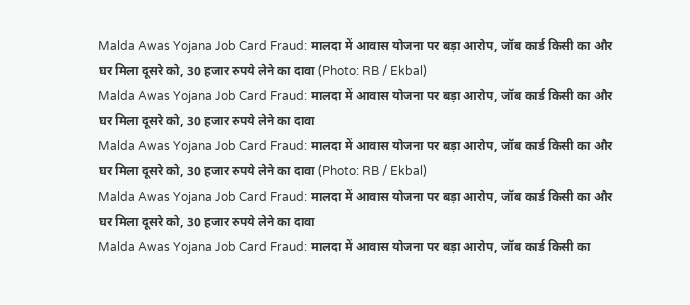Malda Awas Yojana Job Card Fraud: मालदा में आवास योजना पर बड़ा आरोप, जॉब कार्ड किसी का और घर मिला दूसरे को, 30 हजार रुपये लेने का दावा (Photo: RB / Ekbal)
Malda Awas Yojana Job Card Fraud: मालदा में आवास योजना पर बड़ा आरोप, जॉब कार्ड किसी का और घर मिला दूसरे को, 30 हजार रुपये लेने का दावा
Malda Awas Yojana Job Card Fraud: मालदा में आवास योजना पर बड़ा आरोप, जॉब कार्ड किसी का और घर मिला दूसरे को, 30 हजार रुपये लेने का दावा (Photo: RB / Ekbal)
Malda Awas Yojana Job Card Fraud: मालदा में आवास योजना पर बड़ा आरोप, जॉब कार्ड किसी का और घर मिला दूसरे को, 30 हजार रुपये लेने का दावा
Malda Awas Yojana Job Card Fraud: मालदा में आवास योजना पर बड़ा आरोप, जॉब कार्ड किसी का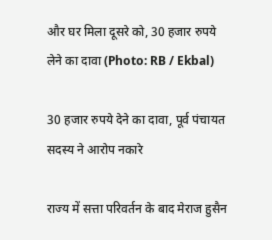और घर मिला दूसरे को, 30 हजार रुपये लेने का दावा (Photo: RB / Ekbal)

30 हजार रुपये देने का दावा, पूर्व पंचायत सदस्य ने आरोप नकारे

राज्य में सत्ता परिवर्तन के बाद मेराज हुसैन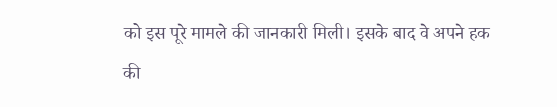को इस पूरे मामले की जानकारी मिली। इसके बाद वे अपने हक की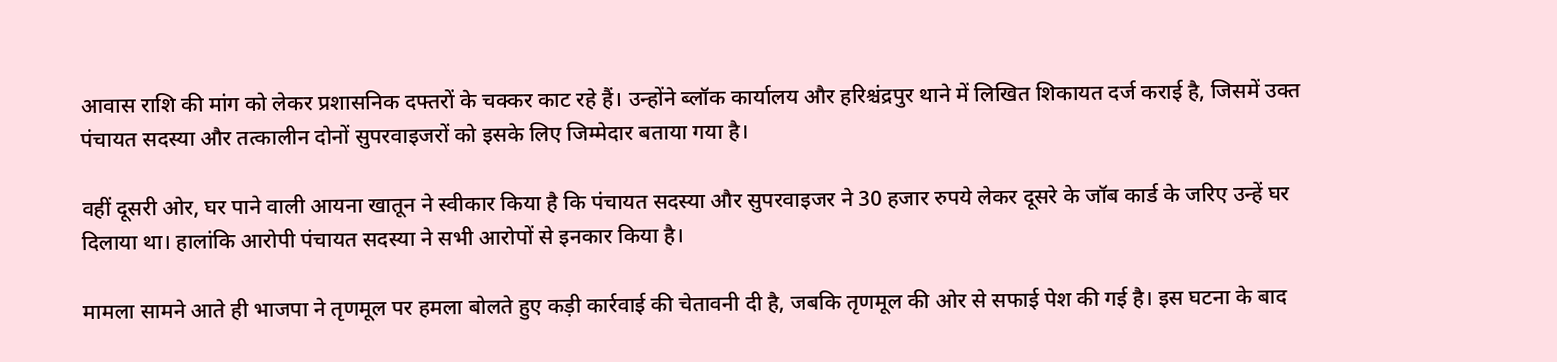आवास राशि की मांग को लेकर प्रशासनिक दफ्तरों के चक्कर काट रहे हैं। उन्होंने ब्लॉक कार्यालय और हरिश्चंद्रपुर थाने में लिखित शिकायत दर्ज कराई है, जिसमें उक्त पंचायत सदस्या और तत्कालीन दोनों सुपरवाइजरों को इसके लिए जिम्मेदार बताया गया है।

वहीं दूसरी ओर, घर पाने वाली आयना खातून ने स्वीकार किया है कि पंचायत सदस्या और सुपरवाइजर ने 30 हजार रुपये लेकर दूसरे के जॉब कार्ड के जरिए उन्हें घर दिलाया था। हालांकि आरोपी पंचायत सदस्या ने सभी आरोपों से इनकार किया है।

मामला सामने आते ही भाजपा ने तृणमूल पर हमला बोलते हुए कड़ी कार्रवाई की चेतावनी दी है, जबकि तृणमूल की ओर से सफाई पेश की गई है। इस घटना के बाद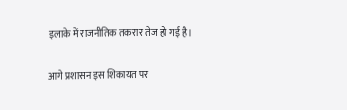इलाके में राजनीतिक तकरार तेज हो गई है।

आगे प्रशासन इस शिकायत पर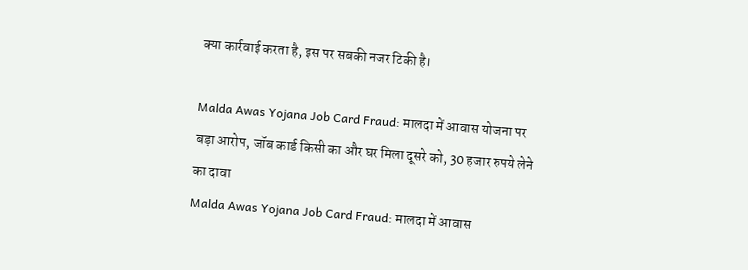क्या कार्रवाई करता है, इस पर सबकी नजर टिकी है।

Malda Awas Yojana Job Card Fraud: मालदा में आवास योजना पर बड़ा आरोप, जॉब कार्ड किसी का और घर मिला दूसरे को, 30 हजार रुपये लेने का दावा
Malda Awas Yojana Job Card Fraud: मालदा में आवास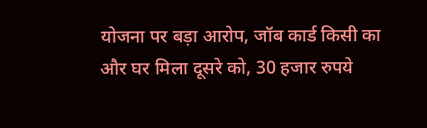योजना पर बड़ा आरोप, जॉब कार्ड किसी का और घर मिला दूसरे को, 30 हजार रुपये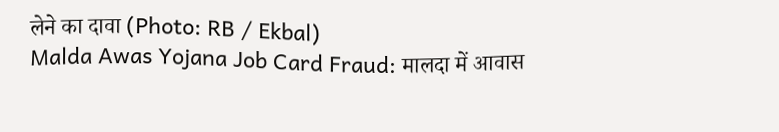लेने का दावा (Photo: RB / Ekbal)
Malda Awas Yojana Job Card Fraud: मालदा में आवास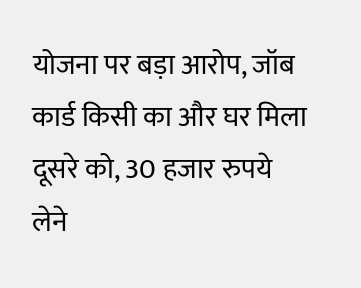योजना पर बड़ा आरोप, जॉब कार्ड किसी का और घर मिला दूसरे को, 30 हजार रुपये लेने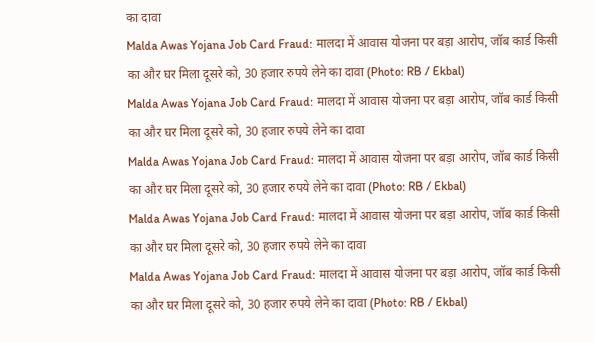का दावा
Malda Awas Yojana Job Card Fraud: मालदा में आवास योजना पर बड़ा आरोप, जॉब कार्ड किसी का और घर मिला दूसरे को, 30 हजार रुपये लेने का दावा (Photo: RB / Ekbal)
Malda Awas Yojana Job Card Fraud: मालदा में आवास योजना पर बड़ा आरोप, जॉब कार्ड किसी का और घर मिला दूसरे को, 30 हजार रुपये लेने का दावा
Malda Awas Yojana Job Card Fraud: मालदा में आवास योजना पर बड़ा आरोप, जॉब कार्ड किसी का और घर मिला दूसरे को, 30 हजार रुपये लेने का दावा (Photo: RB / Ekbal)
Malda Awas Yojana Job Card Fraud: मालदा में आवास योजना पर बड़ा आरोप, जॉब कार्ड किसी का और घर मिला दूसरे को, 30 हजार रुपये लेने का दावा
Malda Awas Yojana Job Card Fraud: मालदा में आवास योजना पर बड़ा आरोप, जॉब कार्ड किसी का और घर मिला दूसरे को, 30 हजार रुपये लेने का दावा (Photo: RB / Ekbal)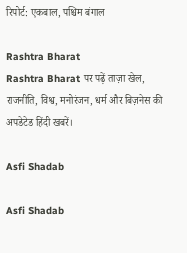रिपोर्ट: एकबाल, पश्चिम बंगाल

Rashtra Bharat
Rashtra Bharat पर पढ़ें ताज़ा खेल, राजनीति, विश्व, मनोरंजन, धर्म और बिज़नेस की अपडेटेड हिंदी खबरें।

Asfi Shadab

Asfi Shadab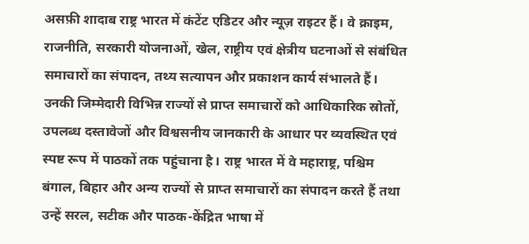असफ़ी शादाब राष्ट्र भारत में कंटेंट एडिटर और न्यूज़ राइटर हैं। वे क्राइम, राजनीति, सरकारी योजनाओं, खेल, राष्ट्रीय एवं क्षेत्रीय घटनाओं से संबंधित समाचारों का संपादन, तथ्य सत्यापन और प्रकाशन कार्य संभालते हैं। उनकी जिम्मेदारी विभिन्न राज्यों से प्राप्त समाचारों को आधिकारिक स्रोतों, उपलब्ध दस्तावेजों और विश्वसनीय जानकारी के आधार पर व्यवस्थित एवं स्पष्ट रूप में पाठकों तक पहुंचाना है। राष्ट्र भारत में वे महाराष्ट्र, पश्चिम बंगाल, बिहार और अन्य राज्यों से प्राप्त समाचारों का संपादन करते हैं तथा उन्हें सरल, सटीक और पाठक-केंद्रित भाषा में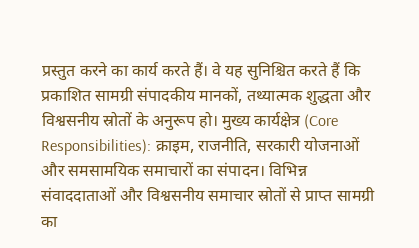प्रस्तुत करने का कार्य करते हैं। वे यह सुनिश्चित करते हैं कि प्रकाशित सामग्री संपादकीय मानकों, तथ्यात्मक शुद्धता और विश्वसनीय स्रोतों के अनुरूप हो। मुख्य कार्यक्षेत्र (Core Responsibilities): क्राइम, राजनीति, सरकारी योजनाओं और समसामयिक समाचारों का संपादन। विभिन्न संवाददाताओं और विश्वसनीय समाचार स्रोतों से प्राप्त सामग्री का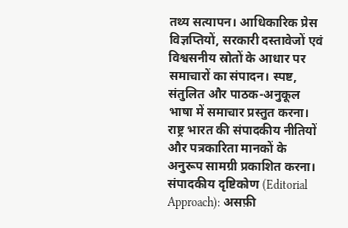तथ्य सत्यापन। आधिकारिक प्रेस विज्ञप्तियों, सरकारी दस्तावेजों एवं विश्वसनीय स्रोतों के आधार पर समाचारों का संपादन। स्पष्ट, संतुलित और पाठक-अनुकूल भाषा में समाचार प्रस्तुत करना। राष्ट्र भारत की संपादकीय नीतियों और पत्रकारिता मानकों के अनुरूप सामग्री प्रकाशित करना। संपादकीय दृष्टिकोण (Editorial Approach): असफ़ी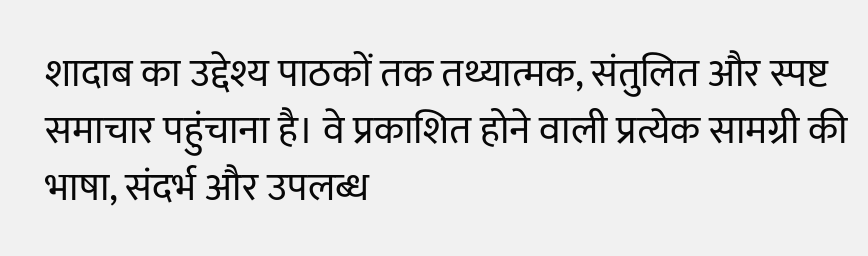शादाब का उद्देश्य पाठकों तक तथ्यात्मक, संतुलित और स्पष्ट समाचार पहुंचाना है। वे प्रकाशित होने वाली प्रत्येक सामग्री की भाषा, संदर्भ और उपलब्ध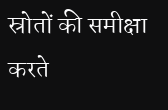स्रोतों की समीक्षा करते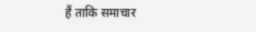हैं ताकि समाचार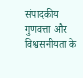संपादकीय गुणवत्ता और विश्वसनीयता के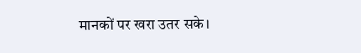मानकों पर खरा उतर सके।